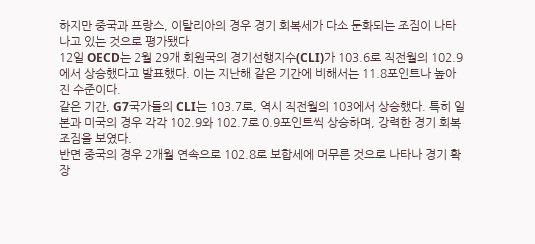하지만 중국과 프랑스, 이탈리아의 경우 경기 회복세가 다소 둔화되는 조짐이 나타나고 있는 것으로 평가됐다
12일 OECD는 2월 29개 회원국의 경기선행지수(CLI)가 103.6로 직전월의 102.9에서 상승했다고 발표했다. 이는 지난해 같은 기간에 비해서는 11.8포인트나 높아진 수준이다.
같은 기간, G7국가들의 CLI는 103.7로, 역시 직전월의 103에서 상승했다. 특히 일본과 미국의 경우 각각 102.9와 102.7로 0.9포인트씩 상승하며, 강력한 경기 회복 조짐을 보였다.
반면 중국의 경우 2개월 연속으로 102.8로 보합세에 머무른 것으로 나타나 경기 확장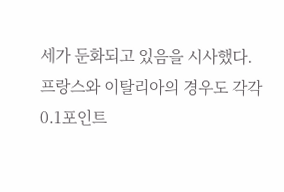세가 둔화되고 있음을 시사했다.
프랑스와 이탈리아의 경우도 각각 0.1포인트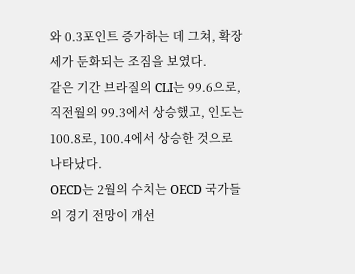와 0.3포인트 증가하는 데 그쳐, 확장세가 둔화되는 조짐을 보였다.
같은 기간 브라질의 CLI는 99.6으로, 직전월의 99.3에서 상승했고, 인도는 100.8로, 100.4에서 상승한 것으로 나타났다.
OECD는 2월의 수치는 OECD 국가들의 경기 전망이 개선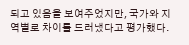되고 있음을 보여주었지만, 국가와 지역별로 차이를 드러냈다고 평가했다.